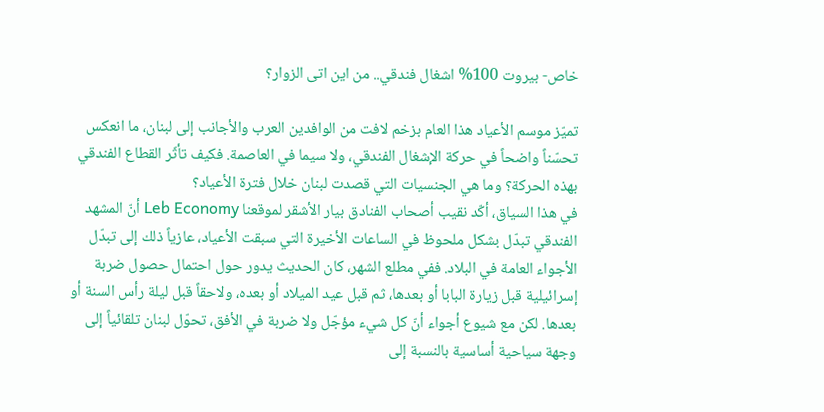خاص- بيروت 100% اشغال فندقي.. من اين اتى الزوار؟

تميّز موسم الأعياد هذا العام بزخم لافت من الوافدين العرب والأجانب إلى لبنان، ما انعكس تحسّناً واضحاً في حركة الإشغال الفندقي، ولا سيما في العاصمة. فكيف تأثّر القطاع الفندقي بهذه الحركة؟ وما هي الجنسيات التي قصدت لبنان خلال فترة الأعياد؟
في هذا السياق، أكّد نقيب أصحاب الفنادق بيار الأشقر لموقعنا Leb Economy أنّ المشهد الفندقي تبدّل بشكل ملحوظ في الساعات الأخيرة التي سبقت الأعياد، عازياً ذلك إلى تبدّل الأجواء العامة في البلاد. ففي مطلع الشهر، كان الحديث يدور حول احتمال حصول ضربة إسرائيلية قبل زيارة البابا أو بعدها، ثم قبل عيد الميلاد أو بعده، ولاحقاً قبل ليلة رأس السنة أو بعدها. لكن مع شيوع أجواء أنّ كل شيء مؤجّل ولا ضربة في الأفق، تحوّل لبنان تلقائياً إلى وجهة سياحية أساسية بالنسبة إلى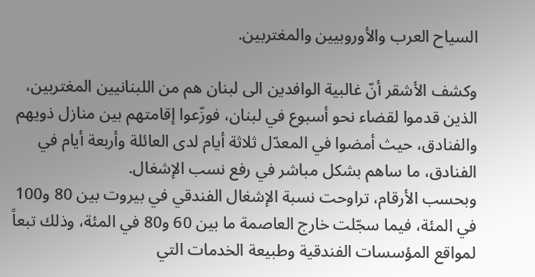السياح العرب والأوروبيين والمغتربين.

وكشف الأشقر أنّ غالبية الوافدين الى لبنان هم من اللبنانيين المغتربين، الذين قدموا لقضاء نحو أسبوع في لبنان، فوزّعوا إقامتهم بين منازل ذويهم والفنادق، حيث أمضوا في المعدّل ثلاثة أيام لدى العائلة وأربعة أيام في الفنادق، ما ساهم بشكل مباشر في رفع نسب الإشغال.
وبحسب الأرقام، تراوحت نسبة الإشغال الفندقي في بيروت بين 80 و100 في المئة، فيما سجّلت خارج العاصمة ما بين 60 و80 في المئة، وذلك تبعاً لمواقع المؤسسات الفندقية وطبيعة الخدمات التي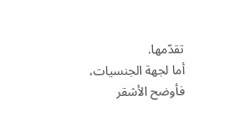تقدّمها.
أما لجهة الجنسيات، فأوضح الأشقر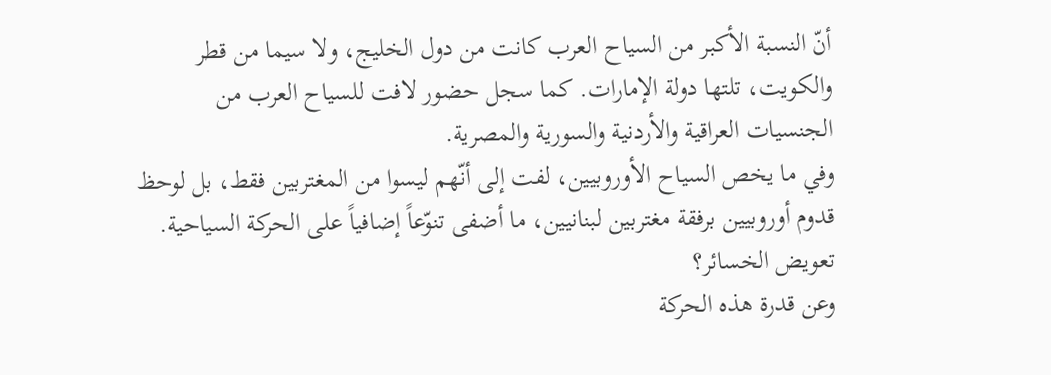أنّ النسبة الأكبر من السياح العرب كانت من دول الخليج، ولا سيما من قطر والكويت، تلتها دولة الإمارات. كما سجل حضور لافت للسياح العرب من الجنسيات العراقية والأردنية والسورية والمصرية.
وفي ما يخص السياح الأوروبيين، لفت إلى أنّهم ليسوا من المغتربين فقط، بل لوحظ قدوم أوروبيين برفقة مغتربين لبنانيين، ما أضفى تنوّعاً إضافياً على الحركة السياحية.
تعويض الخسائر؟
وعن قدرة هذه الحركة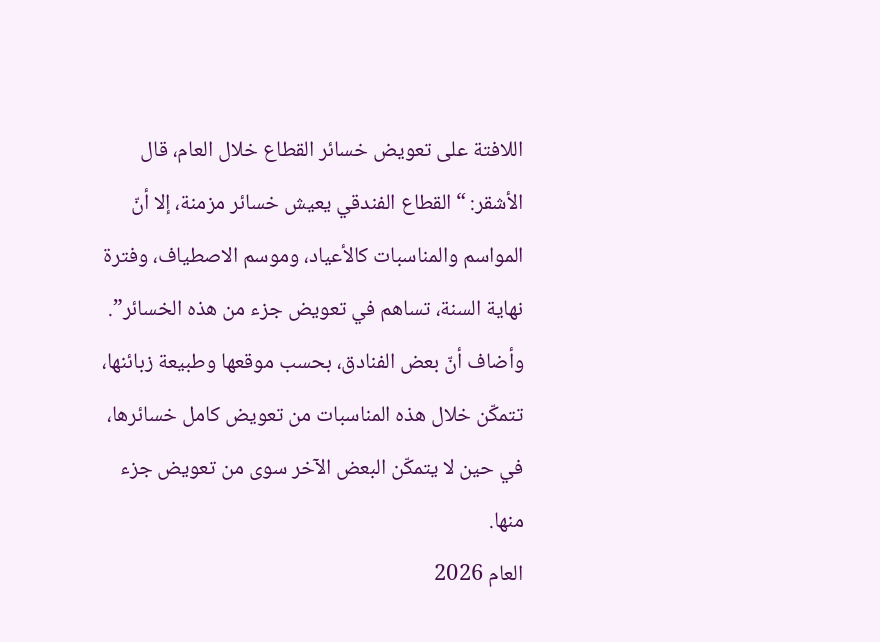اللافتة على تعويض خسائر القطاع خلال العام، قال الأشقر: “القطاع الفندقي يعيش خسائر مزمنة، إلا أنّ المواسم والمناسبات كالأعياد، وموسم الاصطياف، وفترة نهاية السنة، تساهم في تعويض جزء من هذه الخسائر”. وأضاف أنّ بعض الفنادق، بحسب موقعها وطبيعة زبائنها، تتمكّن خلال هذه المناسبات من تعويض كامل خسائرها، في حين لا يتمكّن البعض الآخر سوى من تعويض جزء منها.
العام 2026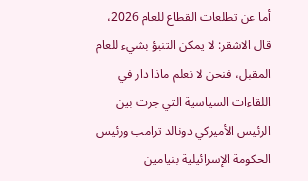أما عن تطلعات القطاع للعام 2026، قال الاشقر: لا يمكن التنبؤ بشيء للعام المقبل، فنحن لا نعلم ماذا دار في اللقاءات السياسية التي جرت بين الرئيس الأميركي دونالد ترامب ورئيس الحكومة الإسرائيلية بنيامين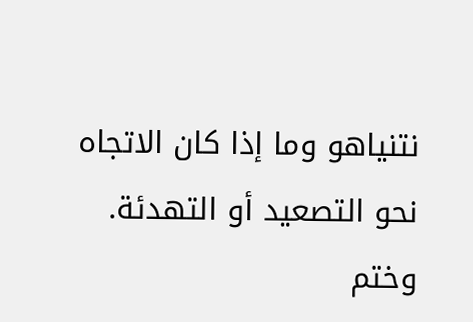نتنياهو وما إذا كان الاتجاه نحو التصعيد أو التهدئة.
وختم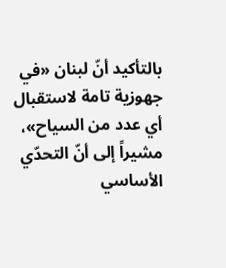بالتأكيد أنّ لبنان «في جهوزية تامة لاستقبال أي عدد من السياح»، مشيراً إلى أنّ التحدّي الأساسي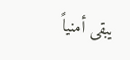يبقى أمنياً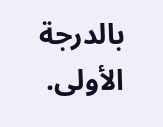بالدرجة الأولى.